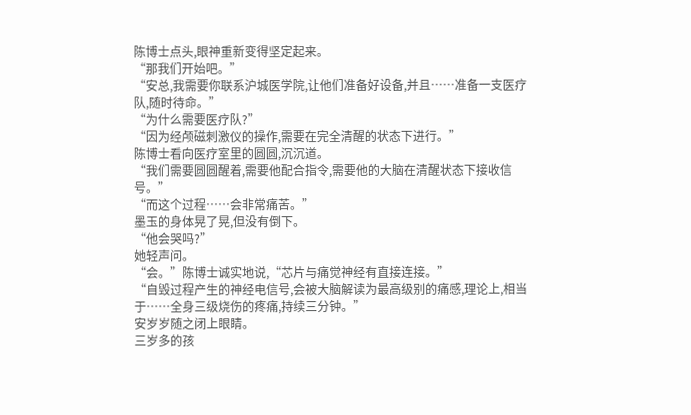陈博士点头,眼神重新变得坚定起来。
“那我们开始吧。”
“安总,我需要你联系沪城医学院,让他们准备好设备,并且……准备一支医疗队,随时待命。”
“为什么需要医疗队?”
“因为经颅磁刺激仪的操作,需要在完全清醒的状态下进行。”
陈博士看向医疗室里的圆圆,沉沉道。
“我们需要圆圆醒着,需要他配合指令,需要他的大脑在清醒状态下接收信号。”
“而这个过程……会非常痛苦。”
墨玉的身体晃了晃,但没有倒下。
“他会哭吗?”
她轻声问。
“会。”陈博士诚实地说,“芯片与痛觉神经有直接连接。”
“自毁过程产生的神经电信号,会被大脑解读为最高级别的痛感,理论上,相当于……全身三级烧伤的疼痛,持续三分钟。”
安岁岁随之闭上眼睛。
三岁多的孩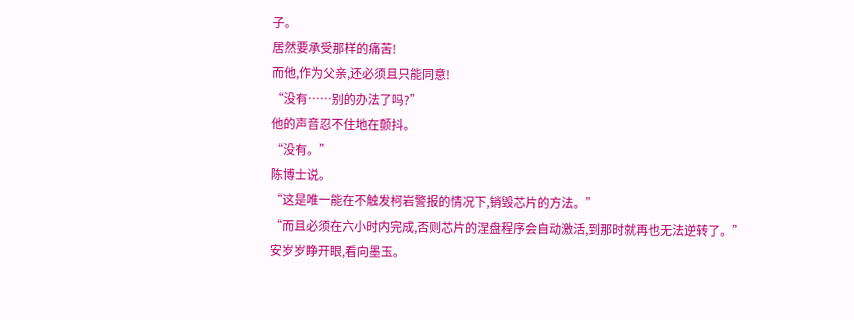子。
居然要承受那样的痛苦!
而他,作为父亲,还必须且只能同意!
“没有……别的办法了吗?”
他的声音忍不住地在颤抖。
“没有。”
陈博士说。
“这是唯一能在不触发柯岩警报的情况下,销毁芯片的方法。”
“而且必须在六小时内完成,否则芯片的涅盘程序会自动激活,到那时就再也无法逆转了。”
安岁岁睁开眼,看向墨玉。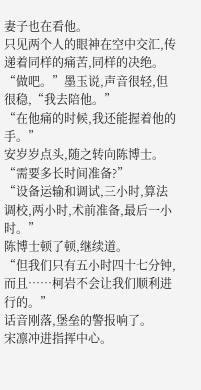妻子也在看他。
只见两个人的眼神在空中交汇,传递着同样的痛苦,同样的决绝。
“做吧。”墨玉说,声音很轻,但很稳,“我去陪他。”
“在他痛的时候,我还能握着他的手。”
安岁岁点头,随之转向陈博士。
“需要多长时间准备?”
“设备运输和调试,三小时,算法调校,两小时,术前准备,最后一小时。”
陈博士顿了顿,继续道。
“但我们只有五小时四十七分钟,而且……柯岩不会让我们顺利进行的。”
话音刚落,堡垒的警报响了。
宋凛冲进指挥中心。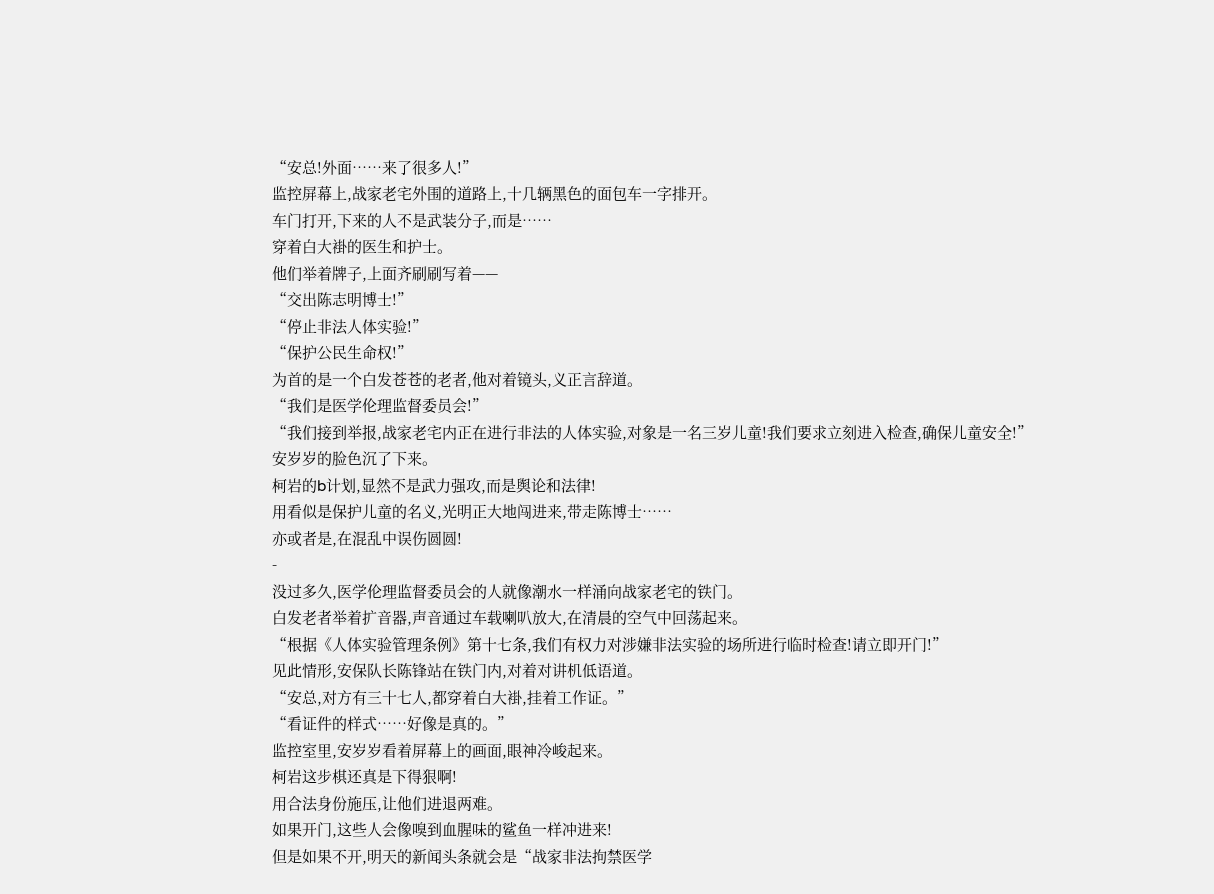“安总!外面……来了很多人!”
监控屏幕上,战家老宅外围的道路上,十几辆黑色的面包车一字排开。
车门打开,下来的人不是武装分子,而是……
穿着白大褂的医生和护士。
他们举着牌子,上面齐刷刷写着——
“交出陈志明博士!”
“停止非法人体实验!”
“保护公民生命权!”
为首的是一个白发苍苍的老者,他对着镜头,义正言辞道。
“我们是医学伦理监督委员会!”
“我们接到举报,战家老宅内正在进行非法的人体实验,对象是一名三岁儿童!我们要求立刻进入检查,确保儿童安全!”
安岁岁的脸色沉了下来。
柯岩的b计划,显然不是武力强攻,而是舆论和法律!
用看似是保护儿童的名义,光明正大地闯进来,带走陈博士……
亦或者是,在混乱中误伤圆圆!
-
没过多久,医学伦理监督委员会的人就像潮水一样涌向战家老宅的铁门。
白发老者举着扩音器,声音通过车载喇叭放大,在清晨的空气中回荡起来。
“根据《人体实验管理条例》第十七条,我们有权力对涉嫌非法实验的场所进行临时检查!请立即开门!”
见此情形,安保队长陈锋站在铁门内,对着对讲机低语道。
“安总,对方有三十七人,都穿着白大褂,挂着工作证。”
“看证件的样式……好像是真的。”
监控室里,安岁岁看着屏幕上的画面,眼神冷峻起来。
柯岩这步棋还真是下得狠啊!
用合法身份施压,让他们进退两难。
如果开门,这些人会像嗅到血腥味的鲨鱼一样冲进来!
但是如果不开,明天的新闻头条就会是“战家非法拘禁医学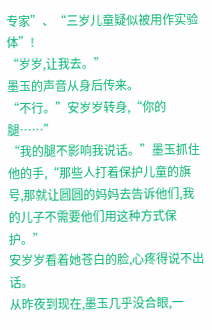专家”、“三岁儿童疑似被用作实验体”!
“岁岁,让我去。”
墨玉的声音从身后传来。
“不行。”安岁岁转身,“你的腿……”
“我的腿不影响我说话。”墨玉抓住他的手,“那些人打着保护儿童的旗号,那就让圆圆的妈妈去告诉他们,我的儿子不需要他们用这种方式保护。”
安岁岁看着她苍白的脸,心疼得说不出话。
从昨夜到现在,墨玉几乎没合眼,一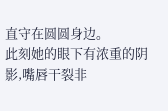直守在圆圆身边。
此刻她的眼下有浓重的阴影,嘴唇干裂非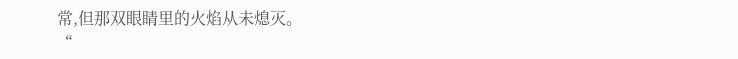常,但那双眼睛里的火焰从未熄灭。
“